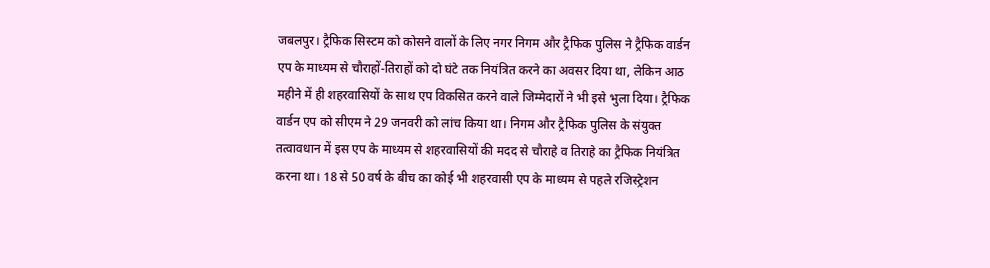जबलपुर। ट्रैफिक सिस्टम को कोसने वालों के लिए नगर निगम और ट्रैफिक पुलिस ने ट्रैफिक वार्डन एप के माध्यम से चौराहों-तिराहों को दो घंटे तक नियंत्रित करने का अवसर दिया था, लेकिन आठ महीने में ही शहरवासियों के साथ एप विकसित करने वाले जिम्मेदारों ने भी इसे भुला दिया। ट्रैफिक वार्डन एप को सीएम ने 29 जनवरी को लांच किया था। निगम और ट्रैफिक पुलिस के संयुक्त तत्वावधान में इस एप के माध्यम से शहरवासियों की मदद से चौराहे व तिराहे का ट्रैफिक नियंत्रित करना था। 18 से 50 वर्ष के बीच का कोई भी शहरवासी एप के माध्यम से पहले रजिस्ट्रेशन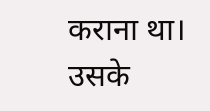कराना था। उसके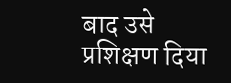बाद उसे प्रशिक्षण दिया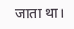जाता था।